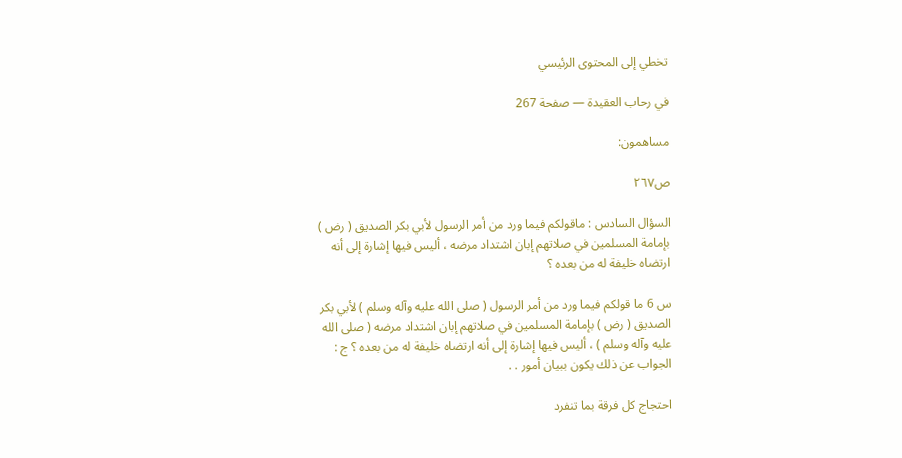تخطي إلى المحتوى الرئيسي

في رحاب العقيدة — صفحة 267

مساهمون:

ص٢٦٧

السؤال السادس : ماقولكم فيما ورد من أمر الرسول لأبي بكر الصديق ( رض ) بإمامة المسلمين في صلاتهم إبان اشتداد مرضه ، أليس فيها إشارة إلى أنه ارتضاه خليفة له من بعده ؟

س 6 ما قولكم فيما ورد من أمر الرسول ( صلى الله عليه وآله وسلم ) لأبي بكر الصديق ( رض ) بإمامة المسلمين في صلاتهم إبان اشتداد مرضه ( صلى الله عليه وآله وسلم ) ، أليس فيها إشارة إلى أنه ارتضاه خليفة له من بعده ؟ ج : الجواب عن ذلك يكون ببيان أمور . .

احتجاج كل فرقة بما تنفرد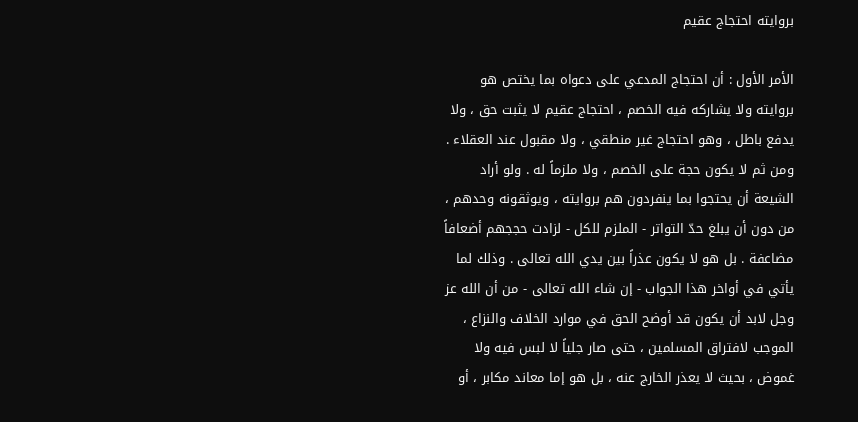بروايته احتجاج عقيم

الأمر الأول : أن احتجاج المدعي على دعواه بما يختص هو بروايته ولا يشاركه فيه الخصم ، احتجاج عقيم لا يثبت حق ، ولا يدفع باطل ، وهو احتجاج غير منطقي ، ولا مقبول عند العقلاء . ومن ثم لا يكون حجة على الخصم ، ولا ملزماً له . ولو أراد الشيعة أن يحتجوا بما ينفردون هم بروايته ، ويوثقونه وحدهم ، من دون أن يبلغ حدّ التواتر - الملزم للكل - لزادت حججهم أضعافاً مضاعفة . بل هو لا يكون عذراً بين يدي الله تعالى . وذلك لما يأتي في أواخر هذا الجواب - إن شاء الله تعالى - من أن الله عز وجل لابد أن يكون قد أوضح الحق في موارد الخلاف والنزاع ، الموجب لافتراق المسلمين ، حتى صار جلياً لا لبس فيه ولا غموض ، بحيث لا يعذر الخارج عنه ، بل هو إما معاند مكابر ، أو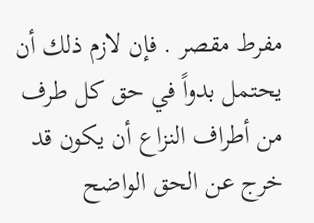مفرط مقصر . فإن لازم ذلك أن يحتمل بدواً في حق كل طرف من أطراف النزاع أن يكون قد خرج عن الحق الواضح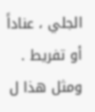الجلي ، عناداً أو تفريط . ومثل هذا ل